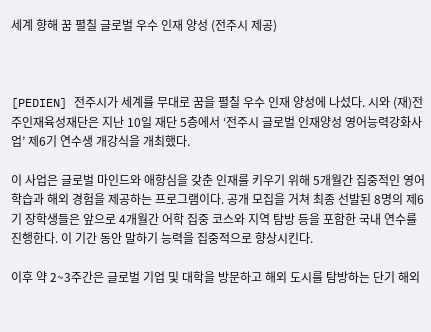세계 향해 꿈 펼칠 글로벌 우수 인재 양성 (전주시 제공)



[PEDIEN] 전주시가 세계를 무대로 꿈을 펼칠 우수 인재 양성에 나섰다. 시와 (재)전주인재육성재단은 지난 10일 재단 5층에서 ‘전주시 글로벌 인재양성 영어능력강화사업’ 제6기 연수생 개강식을 개최했다.

이 사업은 글로벌 마인드와 애향심을 갖춘 인재를 키우기 위해 5개월간 집중적인 영어 학습과 해외 경험을 제공하는 프로그램이다. 공개 모집을 거쳐 최종 선발된 8명의 제6기 장학생들은 앞으로 4개월간 어학 집중 코스와 지역 탐방 등을 포함한 국내 연수를 진행한다. 이 기간 동안 말하기 능력을 집중적으로 향상시킨다.

이후 약 2~3주간은 글로벌 기업 및 대학을 방문하고 해외 도시를 탐방하는 단기 해외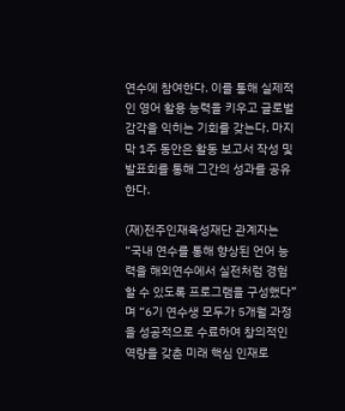연수에 참여한다. 이를 통해 실제적인 영어 활용 능력을 키우고 글로벌 감각을 익히는 기회를 갖는다. 마지막 1주 동안은 활동 보고서 작성 및 발표회를 통해 그간의 성과를 공유한다.

(재)전주인재육성재단 관계자는 “국내 연수를 통해 향상된 언어 능력을 해외연수에서 실전처럼 경험할 수 있도록 프로그램을 구성했다”며 “6기 연수생 모두가 5개월 과정을 성공적으로 수료하여 창의적인 역량을 갖춘 미래 핵심 인재로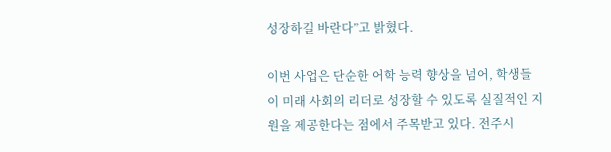성장하길 바란다”고 밝혔다.

이번 사업은 단순한 어학 능력 향상을 넘어, 학생들이 미래 사회의 리더로 성장할 수 있도록 실질적인 지원을 제공한다는 점에서 주목받고 있다. 전주시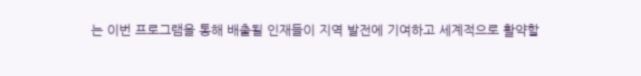는 이번 프로그램을 통해 배출될 인재들이 지역 발전에 기여하고 세계적으로 활약할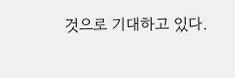것으로 기대하고 있다.